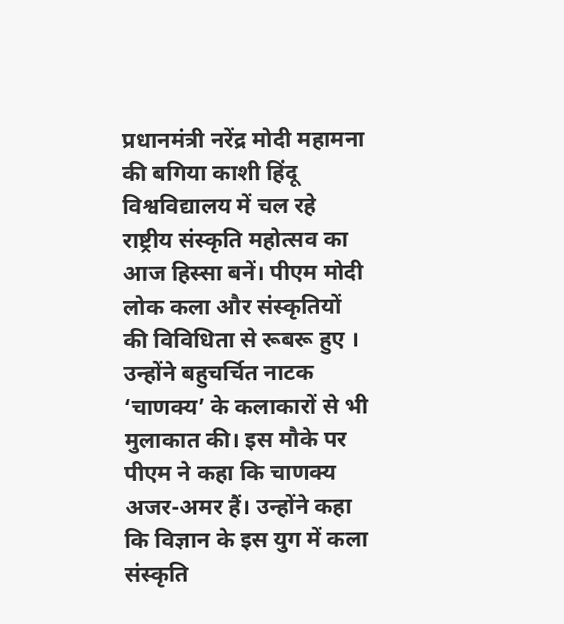प्रधानमंत्री नरेंद्र मोदी महामना की बगिया काशी हिंदू विश्वविद्यालय में चल रहे राष्ट्रीय संस्कृति महोत्सव का आज हिस्सा बनें। पीएम मोदी लोक कला और संस्कृतियों की विविधिता से रूबरू हुए ।
उन्होंने बहुचर्चित नाटक ‘चाणक्य’ के कलाकारों से भी मुलाकात की। इस मौके पर पीएम ने कहा कि चाणक्य अजर-अमर हैं। उन्होंने कहा कि विज्ञान के इस युग में कला संस्कृति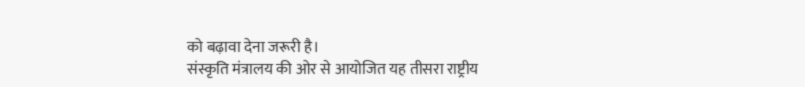को बढ़ावा देना जरूरी है।
संस्कृति मंत्रालय की ओर से आयोजित यह तीसरा राष्ट्रीय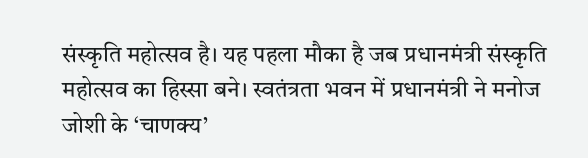संस्कृति महोत्सव है। यह पहला मौका है जब प्रधानमंत्री संस्कृति महोत्सव का हिस्सा बने। स्वतंत्रता भवन में प्रधानमंत्री ने मनोज जोशी के ‘चाणक्य’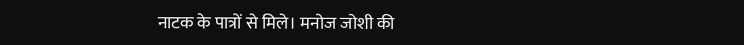नाटक के पात्रों से मिले। मनोज जोशी की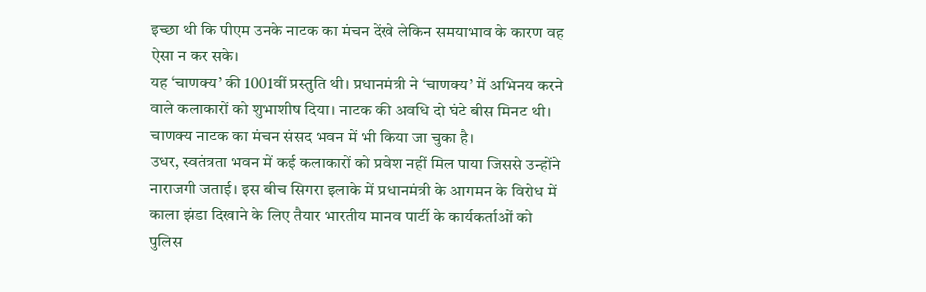इच्छा थी कि पीएम उनके नाटक का मंचन देंखे लेकिन समयाभाव के कारण वह ऐसा न कर सके।
यह ‘चाणक्य’ की 1001वीं प्रस्तुति थी। प्रधानमंत्री ने ‘चाणक्य’ में अभिनय करने वाले कलाकारों को शुभाशीष दिया। नाटक की अवधि दो घंटे बीस मिनट थी। चाणक्य नाटक का मंचन संसद भवन में भी किया जा चुका है।
उधर, स्वतंत्रता भवन में कई कलाकारों को प्रवेश नहीं मिल पाया जिससे उन्होंने नाराजगी जताई। इस बीच सिगरा इलाके में प्रधानमंत्री के आगमन के विरोध में काला झंडा दिखाने के लिए तैयार भारतीय मानव पार्टी के कार्यकर्ताओं को पुलिस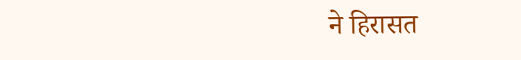ने हिरासत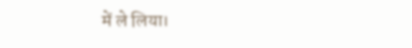में ले लिया।